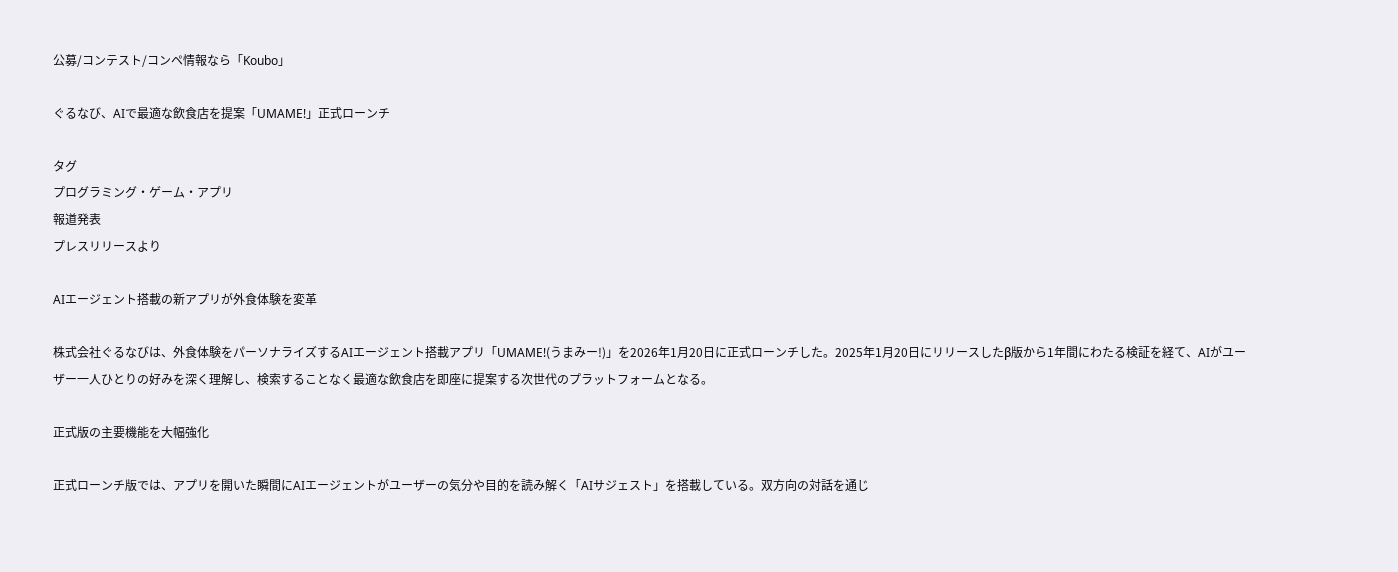公募/コンテスト/コンペ情報なら「Koubo」

ぐるなび、AIで最適な飲食店を提案「UMAME!」正式ローンチ

タグ
プログラミング・ゲーム・アプリ
報道発表
プレスリリースより

AIエージェント搭載の新アプリが外食体験を変革

株式会社ぐるなびは、外食体験をパーソナライズするAIエージェント搭載アプリ「UMAME!(うまみー!)」を2026年1月20日に正式ローンチした。2025年1月20日にリリースしたβ版から1年間にわたる検証を経て、AIがユーザー一人ひとりの好みを深く理解し、検索することなく最適な飲食店を即座に提案する次世代のプラットフォームとなる。

正式版の主要機能を大幅強化

正式ローンチ版では、アプリを開いた瞬間にAIエージェントがユーザーの気分や目的を読み解く「AIサジェスト」を搭載している。双方向の対話を通じ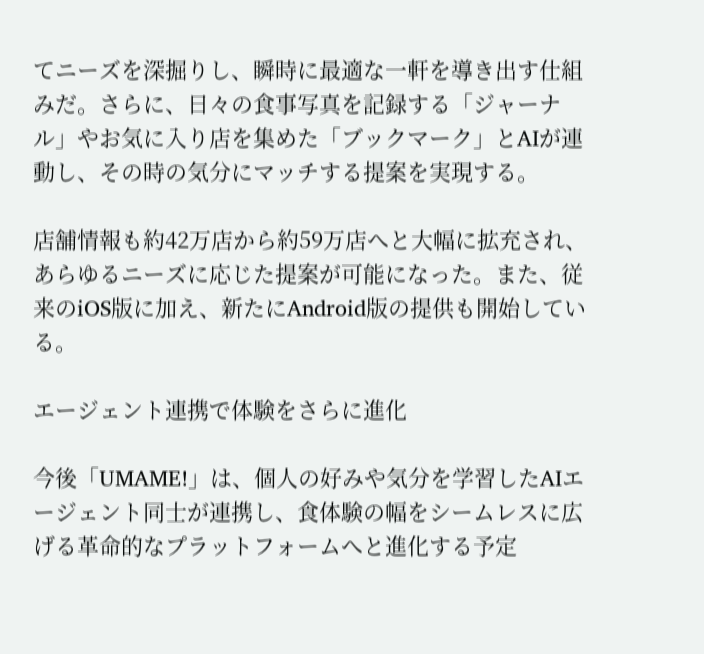てニーズを深掘りし、瞬時に最適な一軒を導き出す仕組みだ。さらに、日々の食事写真を記録する「ジャーナル」やお気に入り店を集めた「ブックマーク」とAIが連動し、その時の気分にマッチする提案を実現する。

店舗情報も約42万店から約59万店へと大幅に拡充され、あらゆるニーズに応じた提案が可能になった。また、従来のiOS版に加え、新たにAndroid版の提供も開始している。

エージェント連携で体験をさらに進化

今後「UMAME!」は、個人の好みや気分を学習したAIエージェント同士が連携し、食体験の幅をシームレスに広げる革命的なプラットフォームへと進化する予定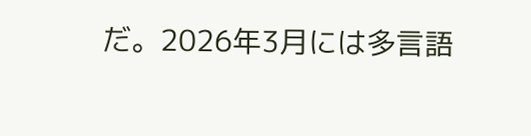だ。2026年3月には多言語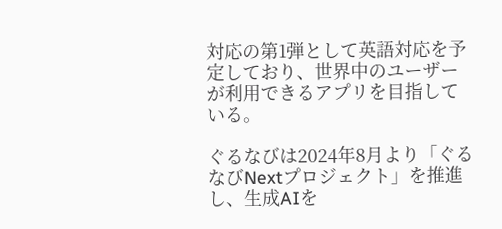対応の第1弾として英語対応を予定しており、世界中のユーザーが利用できるアプリを目指している。

ぐるなびは2024年8月より「ぐるなびNextプロジェクト」を推進し、生成AIを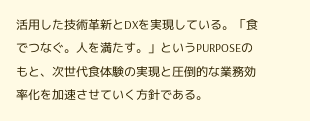活用した技術革新とDXを実現している。「食でつなぐ。人を満たす。」というPURPOSEのもと、次世代食体験の実現と圧倒的な業務効率化を加速させていく方針である。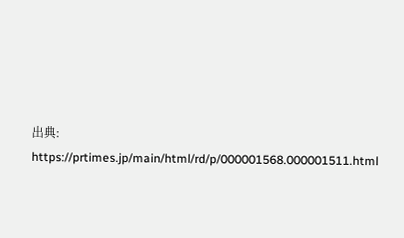出典: https://prtimes.jp/main/html/rd/p/000001568.000001511.html